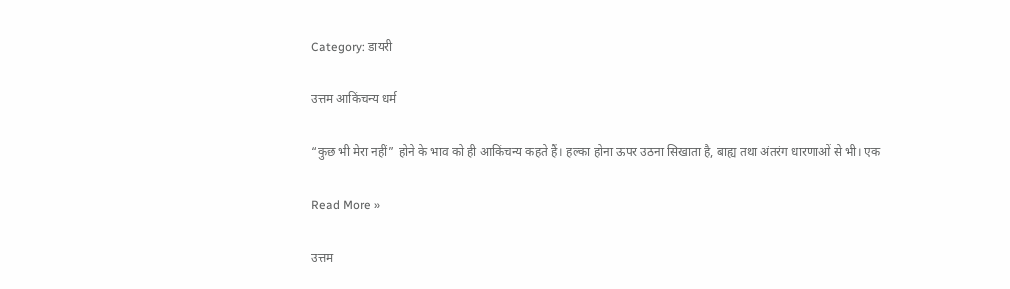Category: डायरी

उत्तम आकिंचन्य धर्म

“कुछ भी मेरा नहीं” होने के भाव को ही आकिंचन्य कहते हैं। हल्का होना ऊपर उठना सिखाता है, बाह्य तथा अंतरंग धारणाओं से भी। एक

Read More »

उत्तम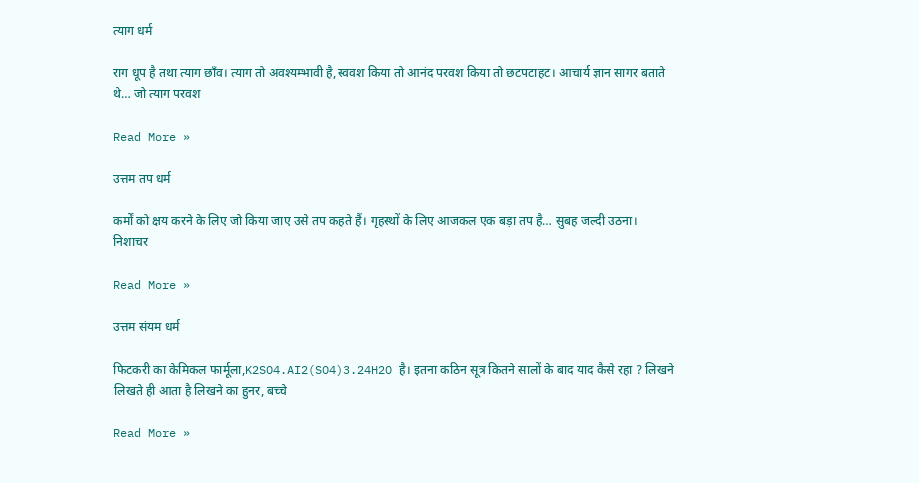त्याग धर्म

राग धूप है तथा त्याग छाँव। त्याग तो अवश्यम्भावी है,स्ववश किया तो आनंद परवश किया तो छटपटाहट। आचार्य ज्ञान सागर बताते थे… जो त्याग परवश

Read More »

उत्तम तप धर्म

कर्मों को क्षय करने के लिए जो किया जाए उसे तप कहते हैं। गृहस्थों के लिए आजकल एक बड़ा तप है… सुबह जल्दी उठना। निशाचर

Read More »

उत्तम संयम धर्म

फिटकरी का केमिकल फार्मूला,K2SO4.AI2(SO4)3.24H2O है। इतना कठिन सूत्र कितने सालों के बाद याद कैसे रहा ? लिखने लिखते ही आता है लिखने का हुनर, बच्चे

Read More »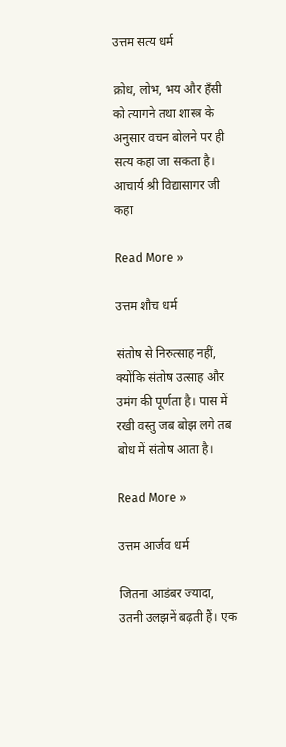उत्तम सत्य धर्म

क्रोध, लोभ, भय और हँसी को त्यागने तथा शास्त्र के अनुसार वचन बोलने पर ही सत्य कहा जा सकता है। आचार्य श्री विद्यासागर जी कहा

Read More »

उत्तम शौच धर्म

संतोष से निरुत्साह नहीं, क्योंकि संतोष उत्साह और उमंग की पूर्णता है। पास में रखी वस्तु जब बोझ लगे तब बोध में संतोष आता है।

Read More »

उत्तम आर्जव धर्म

जितना आडंबर ज्यादा, उतनी उलझनें बढ़ती हैं। एक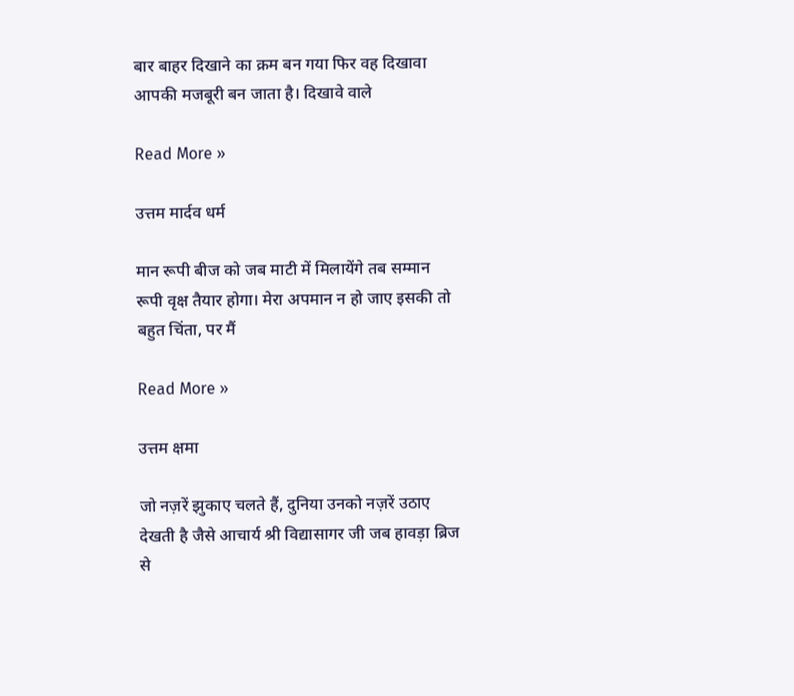बार बाहर दिखाने का क्रम बन गया फिर वह दिखावा आपकी मजबूरी बन जाता है। दिखावे वाले

Read More »

उत्तम मार्दव धर्म

मान रूपी बीज को जब माटी में मिलायेंगे तब सम्मान रूपी वृक्ष तैयार होगा। मेरा अपमान न हो जाए इसकी तो बहुत चिंता, पर मैं

Read More »

उत्तम क्षमा

जो नज़रें झुकाए चलते हैं, दुनिया उनको नज़रें उठाए देखती है जैसे आचार्य श्री विद्यासागर जी जब हावड़ा ब्रिज से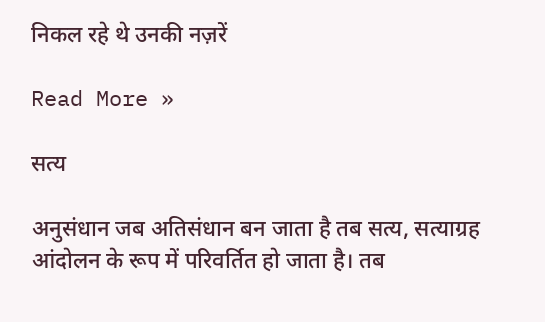निकल रहे थे उनकी नज़रें

Read More »

सत्य

अनुसंधान जब अतिसंधान बन जाता है तब सत्य, सत्याग्रह आंदोलन के रूप में परिवर्तित हो जाता है। तब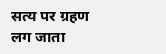सत्य पर ग्रहण लग जाता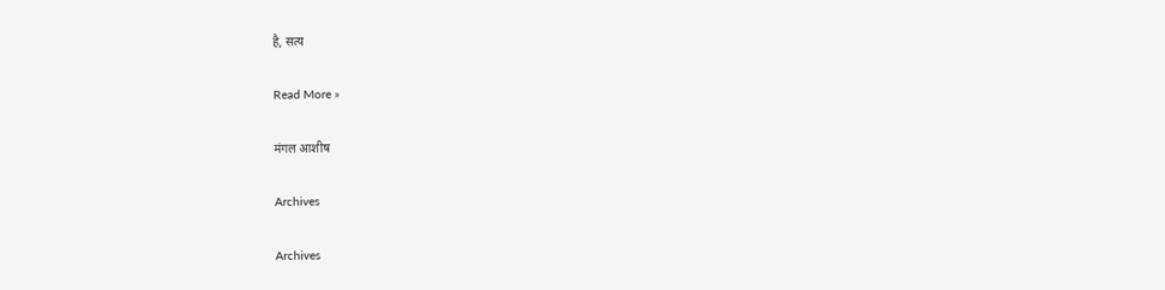है, सत्य

Read More »

मंगल आशीष

Archives

Archives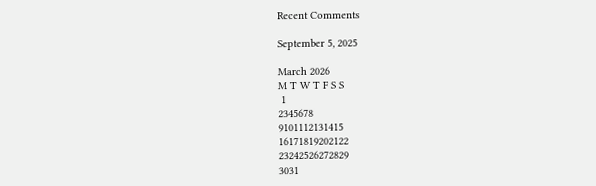Recent Comments

September 5, 2025

March 2026
M T W T F S S
 1
2345678
9101112131415
16171819202122
23242526272829
3031